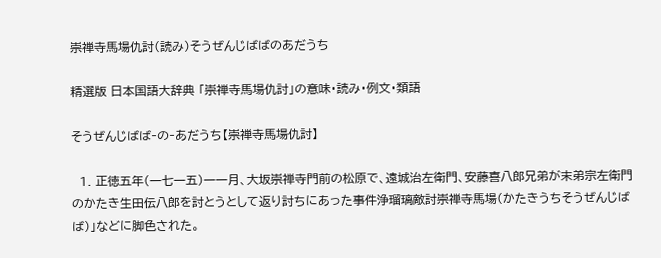崇禅寺馬場仇討(読み)そうぜんじばばのあだうち

精選版 日本国語大辞典 「崇禅寺馬場仇討」の意味・読み・例文・類語

そうぜんじばば‐の‐あだうち【崇禅寺馬場仇討】

  1. 正徳五年(一七一五)一一月、大坂崇禅寺門前の松原で、遠城治左衛門、安藤喜八郎兄弟が末弟宗左衛門のかたき生田伝八郎を討とうとして返り討ちにあった事件浄瑠璃敵討崇禅寺馬場(かたきうちそうぜんじばば)」などに脚色された。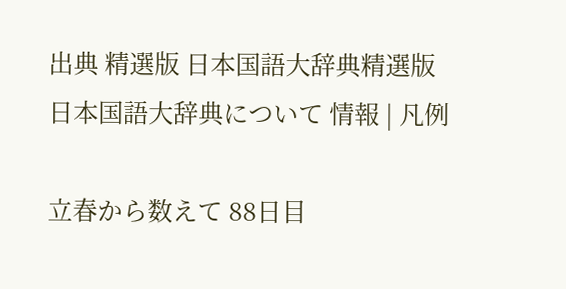出典 精選版 日本国語大辞典精選版 日本国語大辞典について 情報 | 凡例

立春から数えて 88日目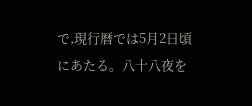で,現行暦では5月2日頃にあたる。八十八夜を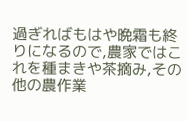過ぎればもはや晩霜も終りになるので,農家ではこれを種まきや茶摘み,その他の農作業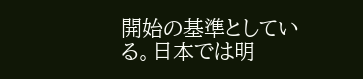開始の基準としている。日本では明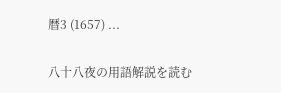暦3 (1657) ...

八十八夜の用語解説を読む